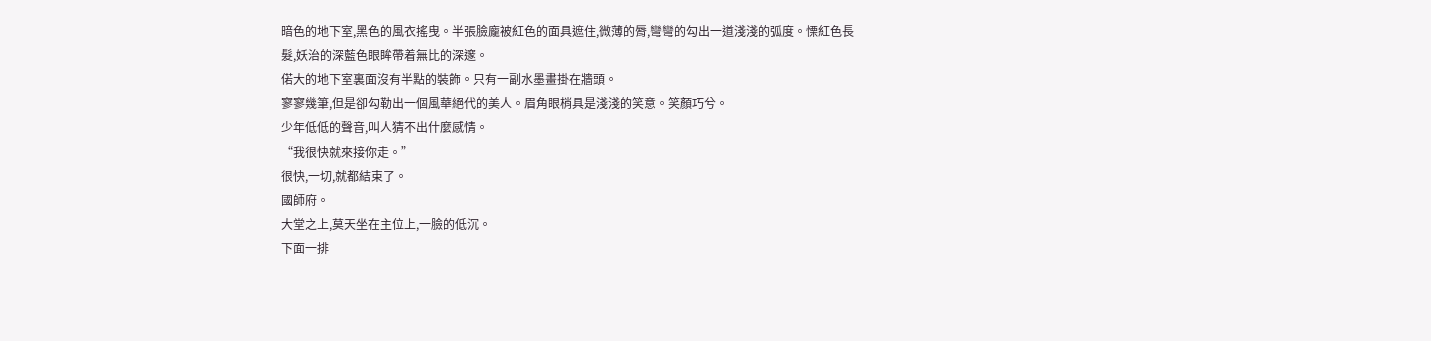暗色的地下室,黑色的風衣搖曳。半張臉龐被紅色的面具遮住,微薄的脣,彎彎的勾出一道淺淺的弧度。慄紅色長髮,妖治的深藍色眼眸帶着無比的深邃。
偌大的地下室裏面沒有半點的裝飾。只有一副水墨畫掛在牆頭。
寥寥幾筆,但是卻勾勒出一個風華絕代的美人。眉角眼梢具是淺淺的笑意。笑顏巧兮。
少年低低的聲音,叫人猜不出什麼感情。
“我很快就來接你走。”
很快,一切,就都結束了。
國師府。
大堂之上,莫天坐在主位上,一臉的低沉。
下面一排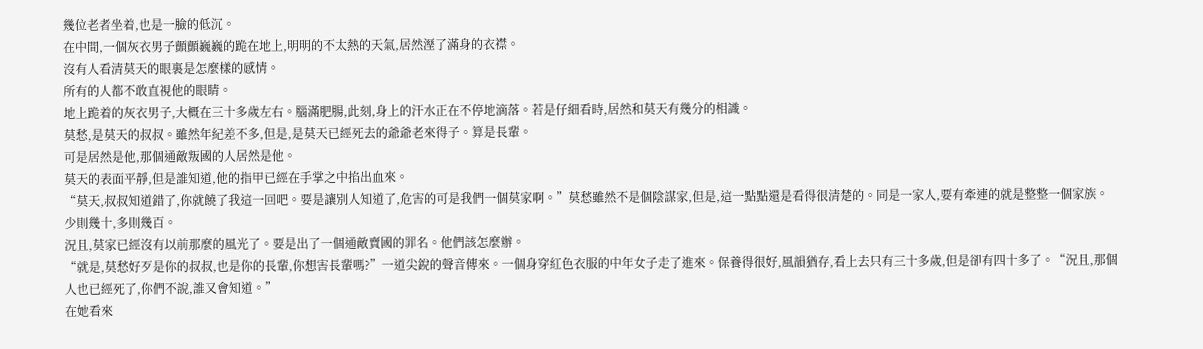幾位老者坐着,也是一臉的低沉。
在中間,一個灰衣男子顫顫巍巍的跪在地上,明明的不太熱的天氣,居然溼了滿身的衣襟。
沒有人看清莫天的眼裏是怎麼樣的感情。
所有的人都不敢直視他的眼睛。
地上跪着的灰衣男子,大概在三十多歲左右。腦滿肥腸,此刻,身上的汗水正在不停地滴落。若是仔細看時,居然和莫天有幾分的相識。
莫愁,是莫天的叔叔。雖然年紀差不多,但是,是莫天已經死去的爺爺老來得子。算是長輩。
可是居然是他,那個通敵叛國的人居然是他。
莫天的表面平靜,但是誰知道,他的指甲已經在手掌之中掐出血來。
“莫天,叔叔知道錯了,你就饒了我這一回吧。要是讓別人知道了,危害的可是我們一個莫家啊。”莫愁雖然不是個陰謀家,但是,這一點點還是看得很清楚的。同是一家人,要有牽連的就是整整一個家族。
少則幾十,多則幾百。
況且,莫家已經沒有以前那麼的風光了。要是出了一個通敵賣國的罪名。他們該怎麼辦。
“就是,莫愁好歹是你的叔叔,也是你的長輩,你想害長輩嗎?”一道尖銳的聲音傳來。一個身穿紅色衣服的中年女子走了進來。保養得很好,風韻猶存,看上去只有三十多歲,但是卻有四十多了。“況且,那個人也已經死了,你們不說,誰又會知道。”
在她看來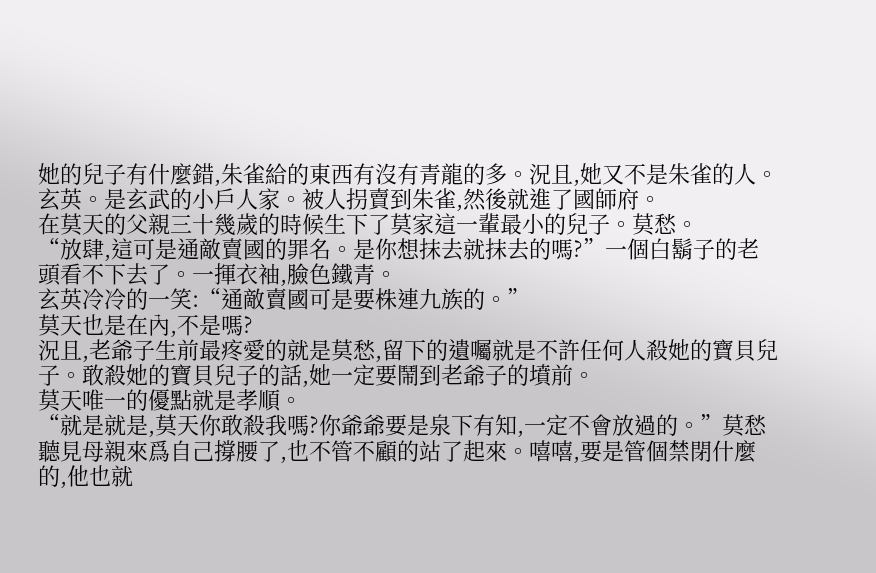她的兒子有什麼錯,朱雀給的東西有沒有青龍的多。況且,她又不是朱雀的人。
玄英。是玄武的小戶人家。被人拐賣到朱雀,然後就進了國師府。
在莫天的父親三十幾歲的時候生下了莫家這一輩最小的兒子。莫愁。
“放肆,這可是通敵賣國的罪名。是你想抹去就抹去的嗎?”一個白鬍子的老頭看不下去了。一揮衣袖,臉色鐵青。
玄英冷冷的一笑:“通敵賣國可是要株連九族的。”
莫天也是在內,不是嗎?
況且,老爺子生前最疼愛的就是莫愁,留下的遺囑就是不許任何人殺她的寶貝兒子。敢殺她的寶貝兒子的話,她一定要鬧到老爺子的墳前。
莫天唯一的優點就是孝順。
“就是就是,莫天你敢殺我嗎?你爺爺要是泉下有知,一定不會放過的。”莫愁聽見母親來爲自己撐腰了,也不管不顧的站了起來。嘻嘻,要是管個禁閉什麼的,他也就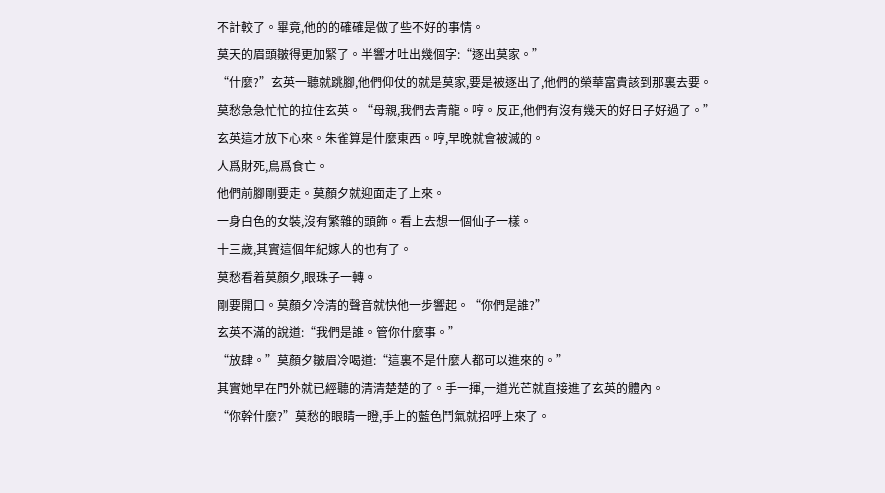不計較了。畢竟,他的的確確是做了些不好的事情。
莫天的眉頭皺得更加緊了。半響才吐出幾個字:“逐出莫家。”
“什麼?”玄英一聽就跳腳,他們仰仗的就是莫家,要是被逐出了,他們的榮華富貴該到那裏去要。
莫愁急急忙忙的拉住玄英。“母親,我們去青龍。哼。反正,他們有沒有幾天的好日子好過了。”
玄英這才放下心來。朱雀算是什麼東西。哼,早晚就會被滅的。
人爲財死,鳥爲食亡。
他們前腳剛要走。莫顏夕就迎面走了上來。
一身白色的女裝,沒有繁雜的頭飾。看上去想一個仙子一樣。
十三歲,其實這個年紀嫁人的也有了。
莫愁看着莫顏夕,眼珠子一轉。
剛要開口。莫顏夕冷清的聲音就快他一步響起。“你們是誰?”
玄英不滿的說道:“我們是誰。管你什麼事。”
“放肆。”莫顏夕皺眉冷喝道:“這裏不是什麼人都可以進來的。”
其實她早在門外就已經聽的清清楚楚的了。手一揮,一道光芒就直接進了玄英的體內。
“你幹什麼?”莫愁的眼睛一瞪,手上的藍色鬥氣就招呼上來了。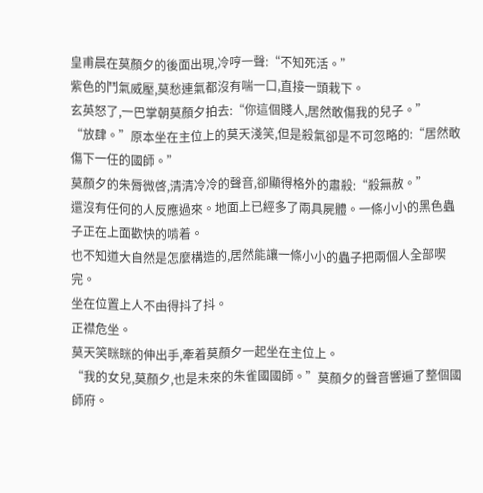皇甫晨在莫顏夕的後面出現,冷哼一聲:“不知死活。”
紫色的鬥氣威壓,莫愁連氣都沒有喘一口,直接一頭栽下。
玄英怒了,一巴掌朝莫顏夕拍去:“你這個賤人,居然敢傷我的兒子。”
“放肆。”原本坐在主位上的莫天淺笑,但是殺氣卻是不可忽略的:“居然敢傷下一任的國師。”
莫顏夕的朱脣微啓,清清冷冷的聲音,卻顯得格外的肅殺:“殺無赦。”
還沒有任何的人反應過來。地面上已經多了兩具屍體。一條小小的黑色蟲子正在上面歡快的啃着。
也不知道大自然是怎麼構造的,居然能讓一條小小的蟲子把兩個人全部喫完。
坐在位置上人不由得抖了抖。
正襟危坐。
莫天笑眯眯的伸出手,牽着莫顏夕一起坐在主位上。
“我的女兒,莫顏夕,也是未來的朱雀國國師。”莫顏夕的聲音響遍了整個國師府。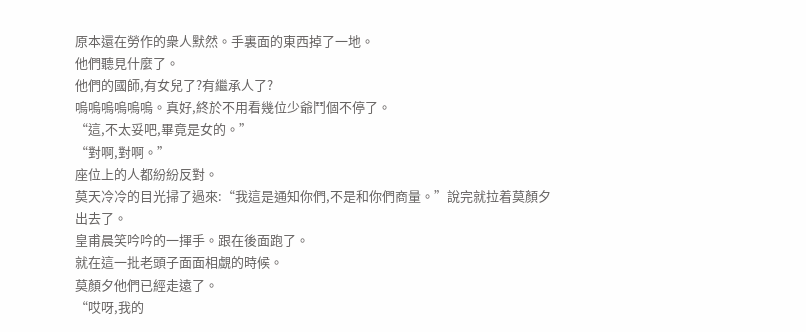原本還在勞作的衆人默然。手裏面的東西掉了一地。
他們聽見什麼了。
他們的國師,有女兒了?有繼承人了?
嗚嗚嗚嗚嗚嗚。真好,終於不用看幾位少爺鬥個不停了。
“這,不太妥吧,畢竟是女的。”
“對啊,對啊。”
座位上的人都紛紛反對。
莫天冷冷的目光掃了過來:“我這是通知你們,不是和你們商量。”說完就拉着莫顏夕出去了。
皇甫晨笑吟吟的一揮手。跟在後面跑了。
就在這一批老頭子面面相覷的時候。
莫顏夕他們已經走遠了。
“哎呀,我的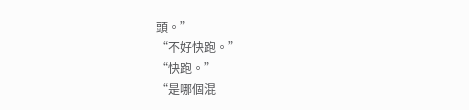頭。”
“不好快跑。”
“快跑。”
“是哪個混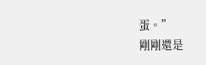蛋。”
剛剛還是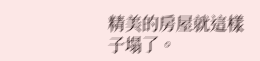精美的房屋就這樣子塌了。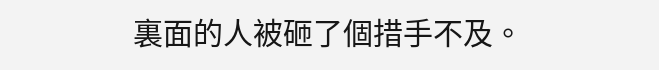裏面的人被砸了個措手不及。